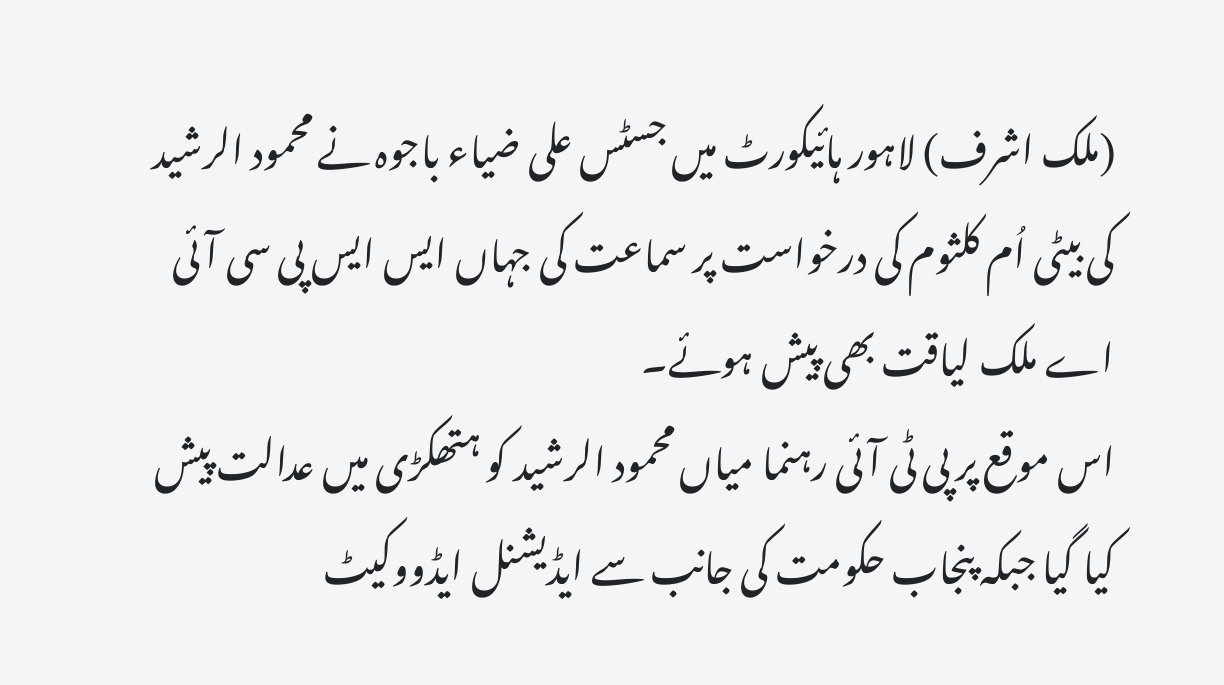(ملک اشرف) لاہور ہائیکورٹ میں جسٹس علی ضیاء باجوہ نے محمود الرشید کی بیٹی اُم کلثوم کی درخواست پر سماعت کی جہاں ایس ایس پی سی آئی اے ملک لیاقت بھی پیش ہوئے۔
اس موقع پر پی ٹی آئی رہنما میاں محمود الرشید کو ہتھکڑی میں عدالت پیش کیا گیا جبکہ پنجاب حکومت کی جانب سے ایڈیشنل ایڈووکیٹ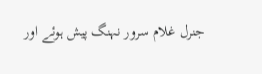جنرل غلام سرور نہنگ پیش ہوئے اور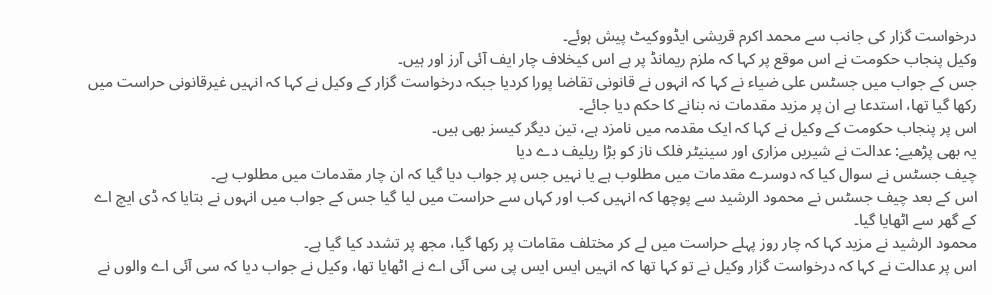درخواست گزار کی جانب سے محمد اکرم قریشی ایڈووکیٹ پیش ہوئے۔
وکیل پنجاب حکومت نے اس موقع پر کہا کہ ملزم ریمانڈ پر ہے اس کیخلاف چار ایف آئی آرز اور ہیں۔
جس کے جواب میں جسٹس علی ضیاء نے کہا کہ انہوں نے قانونی تقاضا پورا کردیا جبکہ درخواست گزار کے وکیل نے کہا کہ انہیں غیرقانونی حراست میں رکھا گیا تھا، استدعا ہے ان پر مزید مقدمات نہ بنانے کا حکم دیا جائے۔
اس پر پنجاب حکومت کے وکیل نے کہا کہ ایک مقدمہ میں نامزد ہے، تین دیگر کیسز بھی ہیں۔
یہ بھی پڑھیے: عدالت نے شیریں مزاری اور سینیٹر فلک ناز کو بڑا ریلیف دے دیا
چیف جسٹس نے سوال کیا کہ دوسرے مقدمات میں مطلوب ہے یا نہیں جس پر جواب دیا گیا کہ ان چار مقدمات میں مطلوب ہے۔
اس کے بعد چیف جسٹس نے محمود الرشید سے پوچھا کہ انہیں کب اور کہاں سے حراست میں لیا گیا جس کے جواب میں انہوں نے بتایا کہ ڈی ایچ اے کے گھر سے اٹھایا گیا۔
محمود الرشید نے مزید کہا کہ چار روز پہلے حراست میں لے کر مختلف مقامات پر رکھا گیا، مجھ پر تشدد کیا گیا ہے۔
اس پر عدالت نے کہا کہ درخواست گزار وکیل نے تو کہا تھا کہ انہیں ایس ایس پی سی آئی اے نے اٹھایا تھا، وکیل نے جواب دیا کہ سی آئی اے والوں نے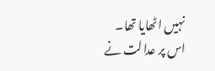نہیں اٹھایا تھا۔
اس پر عدالت نے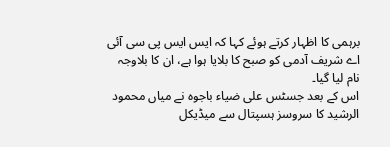برہمی کا اظہار کرتے ہوئے کہا کہ ایس ایس پی سی آئی اے شریف آدمی کو صبح کا بلایا ہوا ہے، ان کا بلاوجہ نام لیا گیا۔
اس کے بعد جسٹس علی ضیاء باجوہ نے میاں محمود الرشید کا سروسز ہسپتال سے میڈیکل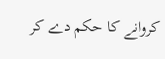کروانے کا حکم دے کر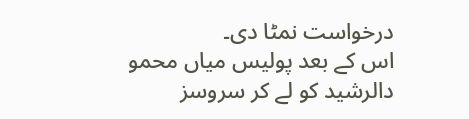درخواست نمٹا دی۔
اس کے بعد پولیس میاں محمو دالرشید کو لے کر سروسز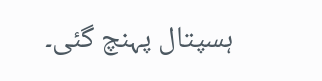ہسپتال پہنچ گئی۔